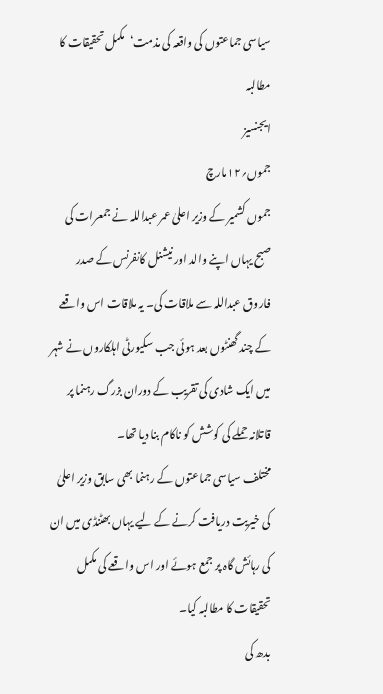سیاسی جماعتوں کی واقعہ کی مذمت‘مکمل تحقیقات کا مطالبہ
ایجنسیز
جموں؍۱۲مارچ
جموں کشمیر کے وزیر اعلیٰ عمر عبداللہ نے جمعرات کی صبح یہاں اپنے والد اور نیشنل کانفرنس کے صدر فاروق عبداللہ سے ملاقات کی۔ یہ ملاقات اس واقعے کے چند گھنٹوں بعد ہوئی جب سکیورٹی اہلکاروں نے شہر میں ایک شادی کی تقریب کے دوران بزرگ رہنما پر قاتلانہ حملے کی کوشش کو ناکام بنا دیا تھا۔
مختلف سیاسی جماعتوں کے رہنما بھی سابق وزیر اعلیٰ کی خیریت دریافت کرنے کے لیے یہاں بھٹنڈی میں ان کی رہائش گاہ پر جمع ہوئے اور اس واقعے کی مکمل تحقیقات کا مطالبہ کیا۔
بدھ کی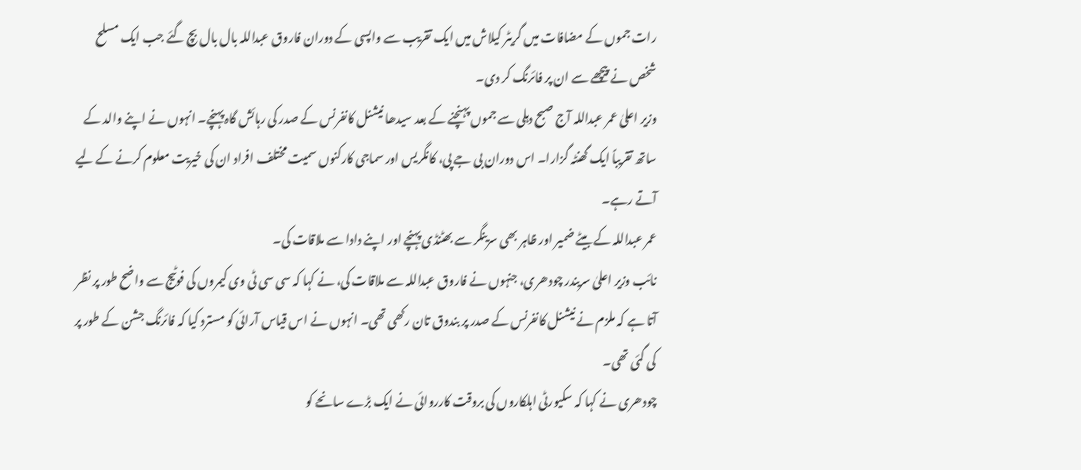رات جموں کے مضافات میں گریٹر کیلاش میں ایک تقریب سے واپسی کے دوران فاروق عبداللہ بال بال بچ گئے جب ایک مسلح شخص نے پیچھے سے ان پر فائرنگ کر دی۔
وزیر اعلیٰ عمر عبداللہ آج صبح دہلی سے جموں پہنچنے کے بعد سیدھا نیشنل کانفرنس کے صدر کی رہائش گاہ پہنچے۔ انہوں نے اپنے والد کے ساتھ تقریباً ایک گھنٹہ گزارا۔ اس دوران بی جے پی، کانگریس اور سماجی کارکنوں سمیت مختلف افراد ان کی خیریت معلوم کرنے کے لیے آتے رہے۔
عمر عبداللہ کے بیٹے ضمیر اور ظاہر بھی سرینگر سے بھٹنڈی پہنچے اور اپنے دادا سے ملاقات کی۔
نائب وزیر اعلیٰ سریندر چودھری، جنہوں نے فاروق عبداللہ سے ملاقات کی، نے کہا کہ سی سی ٹی وی کیمروں کی فوٹیج سے واضح طور پر نظر آتا ہے کہ ملزم نے نیشنل کانفرنس کے صدر پر بندوق تان رکھی تھی۔ انہوں نے اس قیاس آرائی کو مسترد کیا کہ فائرنگ جشن کے طور پر کی گئی تھی۔
چودھری نے کہا کہ سکیورٹی اہلکاروں کی بروقت کارروائی نے ایک بڑے سانحے کو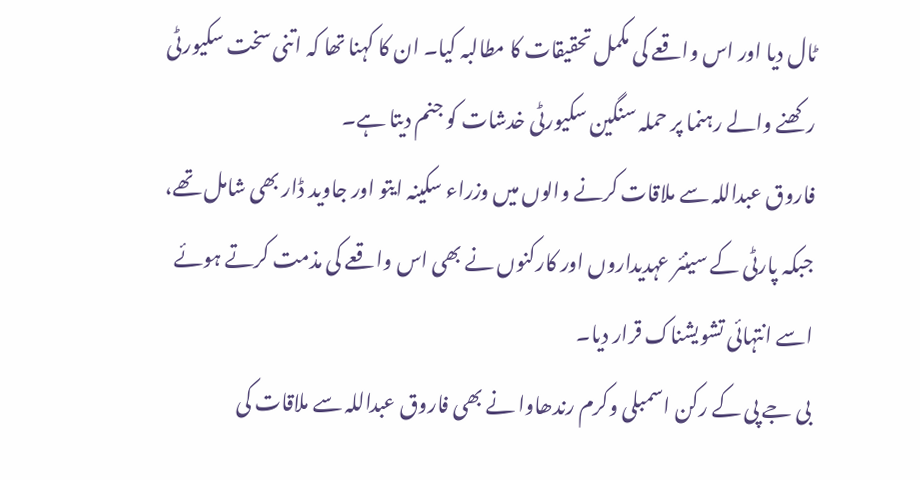ٹال دیا اور اس واقعے کی مکمل تحقیقات کا مطالبہ کیا۔ ان کا کہنا تھا کہ اتنی سخت سکیورٹی رکھنے والے رہنما پر حملہ سنگین سکیورٹی خدشات کو جنم دیتا ہے۔
فاروق عبداللہ سے ملاقات کرنے والوں میں وزراء سکینہ ایتو اور جاوید ڈار بھی شامل تھے، جبکہ پارٹی کے سینئر عہدیداروں اور کارکنوں نے بھی اس واقعے کی مذمت کرتے ہوئے اسے انتہائی تشویشناک قرار دیا۔
بی جے پی کے رکن اسمبلی وکرم رندھاوا نے بھی فاروق عبداللہ سے ملاقات کی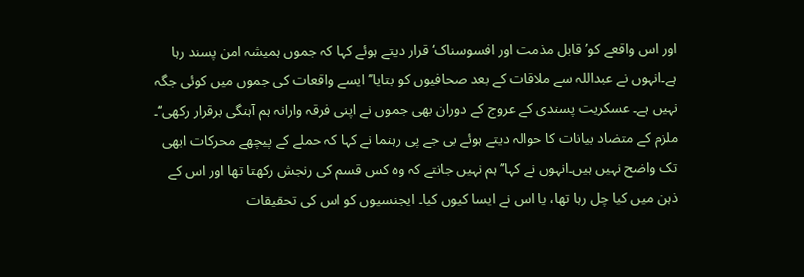اور اس واقعے کو’قابل مذمت اور افسوسناک‘ قرار دیتے ہوئے کہا کہ جموں ہمیشہ امن پسند رہا ہے۔انہوں نے عبداللہ سے ملاقات کے بعد صحافیوں کو بتایا’’ایسے واقعات کی جموں میں کوئی جگہ نہیں ہے۔ عسکریت پسندی کے عروج کے دوران بھی جموں نے اپنی فرقہ وارانہ ہم آہنگی برقرار رکھی‘‘۔
ملزم کے متضاد بیانات کا حوالہ دیتے ہوئے بی جے پی رہنما نے کہا کہ حملے کے پیچھے محرکات ابھی تک واضح نہیں ہیں۔انہوں نے کہا’’ہم نہیں جانتے کہ وہ کس قسم کی رنجش رکھتا تھا اور اس کے ذہن میں کیا چل رہا تھا، یا اس نے ایسا کیوں کیا۔ ایجنسیوں کو اس کی تحقیقات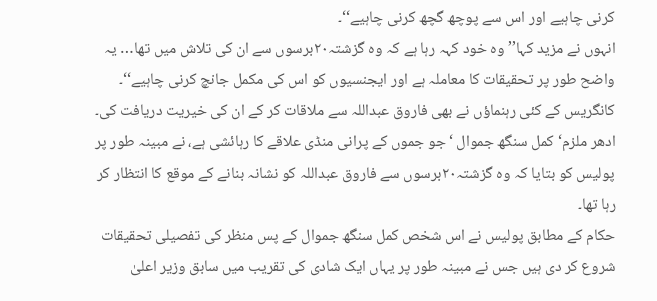کرنی چاہیے اور اس سے پوچھ گچھ کرنی چاہیے‘‘۔
انہوں نے مزید کہا’’وہ خود کہہ رہا ہے کہ وہ گزشتہ۲۰برسوں سے ان کی تلاش میں تھا… یہ واضح طور پر تحقیقات کا معاملہ ہے اور ایجنسیوں کو اس کی مکمل جانچ کرنی چاہیے‘‘۔
کانگریس کے کئی رہنماؤں نے بھی فاروق عبداللہ سے ملاقات کر کے ان کی خیریت دریافت کی۔
ادھر ملزم‘ کمل سنگھ جموال ‘جو جموں کے پرانی منڈی علاقے کا رہائشی ہے، نے مبینہ طور پر پولیس کو بتایا کہ وہ گزشتہ۲۰برسوں سے فاروق عبداللہ کو نشانہ بنانے کے موقع کا انتظار کر رہا تھا۔
حکام کے مطابق پولیس نے اس شخص کمل سنگھ جموال کے پس منظر کی تفصیلی تحقیقات شروع کر دی ہیں جس نے مبینہ طور پر یہاں ایک شادی کی تقریب میں سابق وزیر اعلیٰ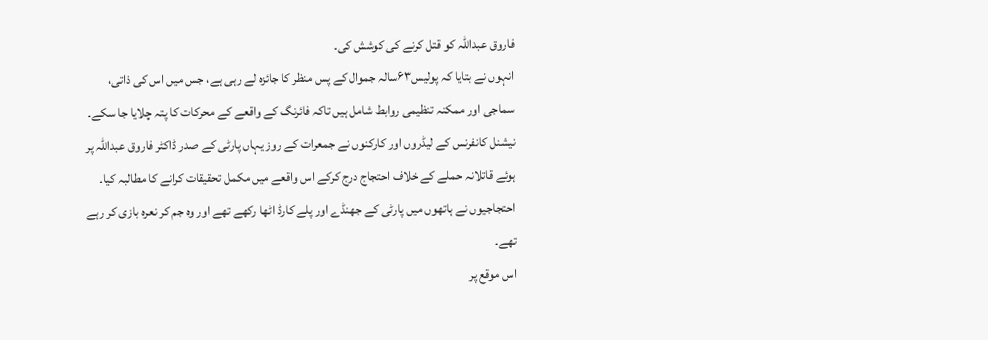فاروق عبداللہ کو قتل کرنے کی کوشش کی۔
انہوں نے بتایا کہ پولیس۶۳سالہ جموال کے پس منظر کا جائزہ لے رہی ہے، جس میں اس کی ذاتی، سماجی اور ممکنہ تنظیمی روابط شامل ہیں تاکہ فائرنگ کے واقعے کے محرکات کا پتہ چلایا جا سکے۔
نیشنل کانفرنس کے لیڈروں اور کارکنوں نے جمعرات کے روز یہاں پارٹی کے صدر ڈاکٹر فاروق عبداللہ پر ہوئے قاتلانہ حملے کے خلاف احتجاج درج کرکے اس واقعے میں مکمل تحقیقات کرانے کا مطالبہ کیا۔
احتجاجیوں نے ہاتھوں میں پارٹی کے جھنڈے اور پلے کارڈ اٹھا رکھے تھے اور وہ جم کر نعرہ بازی کر رہے تھے۔
اس موقع پر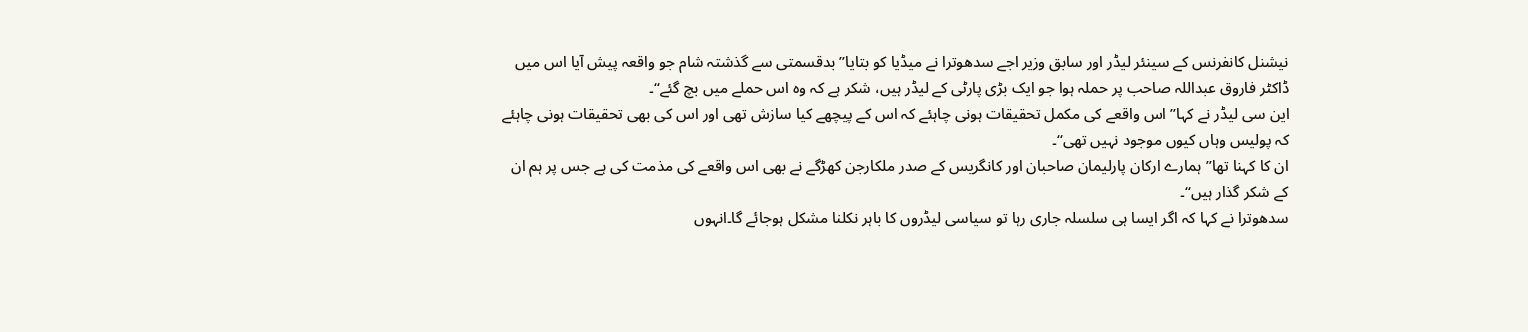نیشنل کانفرنس کے سینئر لیڈر اور سابق وزیر اجے سدھوترا نے میڈیا کو بتایا’’بدقسمتی سے گذشتہ شام جو واقعہ پیش آیا اس میں ڈاکٹر فاروق عبداللہ صاحب پر حملہ ہوا جو ایک بڑی پارٹی کے لیڈر ہیں، شکر ہے کہ وہ اس حملے میں بچ گئے‘‘۔
این سی لیڈر نے کہا’’اس واقعے کی مکمل تحقیقات ہونی چاہئے کہ اس کے پیچھے کیا سازش تھی اور اس کی بھی تحقیقات ہونی چاہئے کہ پولیس وہاں کیوں موجود نہیں تھی‘‘۔
ان کا کہنا تھا’’ہمارے ارکان پارلیمان صاحبان اور کانگریس کے صدر ملکارجن کھڑگے نے بھی اس واقعے کی مذمت کی ہے جس پر ہم ان کے شکر گذار ہیں‘‘۔
سدھوترا نے کہا کہ اگر ایسا ہی سلسلہ جاری رہا تو سیاسی لیڈروں کا باہر نکلنا مشکل ہوجائے گا۔انہوں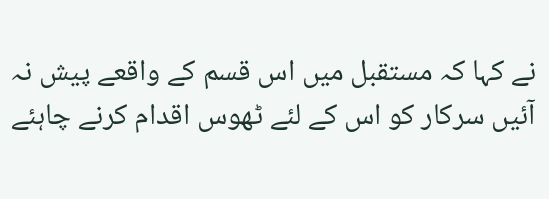نے کہا کہ مستقبل میں اس قسم کے واقعے پیش نہ آئیں سرکار کو اس کے لئے ٹھوس اقدام کرنے چاہئے